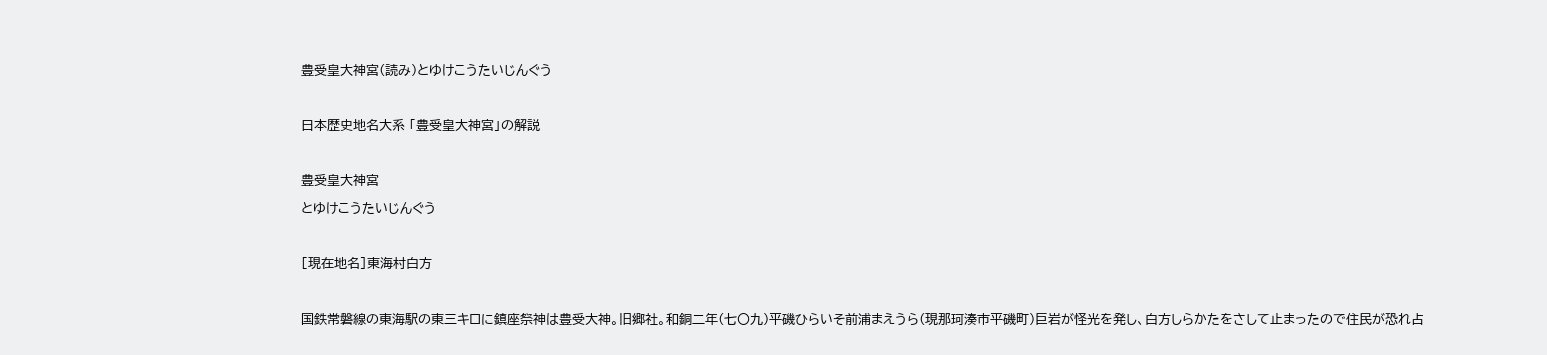豊受皇大神宮(読み)とゆけこうたいじんぐう

日本歴史地名大系 「豊受皇大神宮」の解説

豊受皇大神宮
とゆけこうたいじんぐう

[現在地名]東海村白方

国鉄常磐線の東海駅の東三キロに鎮座祭神は豊受大神。旧郷社。和銅二年(七〇九)平磯ひらいそ前浦まえうら(現那珂湊市平磯町)巨岩が怪光を発し、白方しらかたをさして止まったので住民が恐れ占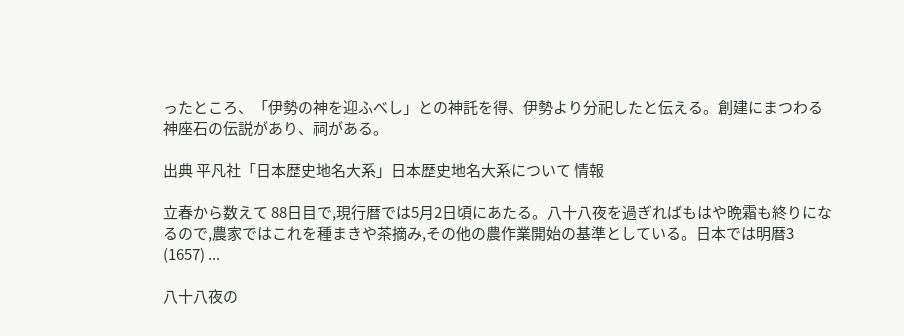ったところ、「伊勢の神を迎ふべし」との神託を得、伊勢より分祀したと伝える。創建にまつわる神座石の伝説があり、祠がある。

出典 平凡社「日本歴史地名大系」日本歴史地名大系について 情報

立春から数えて 88日目で,現行暦では5月2日頃にあたる。八十八夜を過ぎればもはや晩霜も終りになるので,農家ではこれを種まきや茶摘み,その他の農作業開始の基準としている。日本では明暦3 (1657) ...

八十八夜の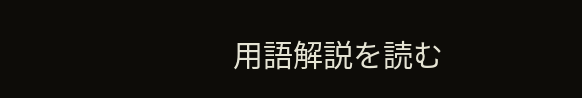用語解説を読む